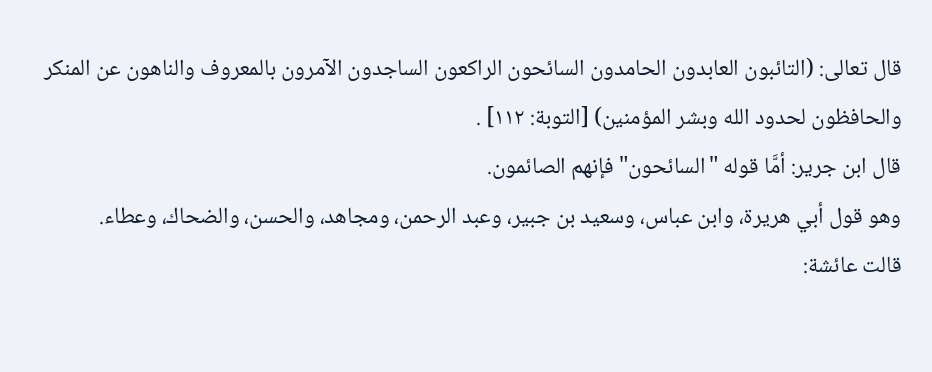قال تعالى: (التائبون العابدون الحامدون السائحون الراكعون الساجدون الآمرون بالمعروف والناهون عن المنكر والحافظون لحدود الله وبشر المؤمنين) [التوبة: ١١٢] .
قال ابن جرير: أمَّا قوله "السائحون" فإنهم الصائمون.
وهو قول أبي هريرة، وابن عباس، وسعيد بن جبير، وعبد الرحمن، ومجاهد، والحسن، والضحاك، وعطاء.
قالت عائشة: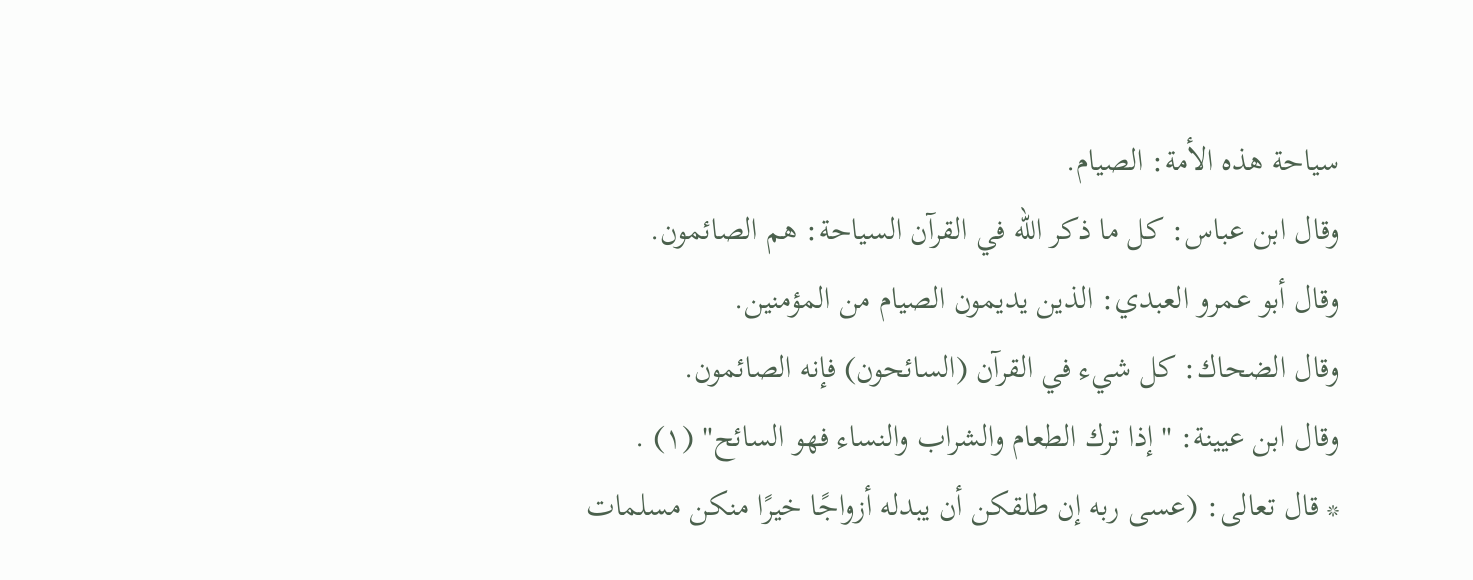سياحة هذه الأمة: الصيام.
وقال ابن عباس: كل ما ذكر الله في القرآن السياحة: هم الصائمون.
وقال أبو عمرو العبدي: الذين يديمون الصيام من المؤمنين.
وقال الضحاك: كل شيء في القرآن (السائحون) فإنه الصائمون.
وقال ابن عيينة: "إذا ترك الطعام والشراب والنساء فهو السائح" (١) .
* قال تعالى: (عسى ربه إن طلقكن أن يبدله أزواجًا خيرًا منكن مسلمات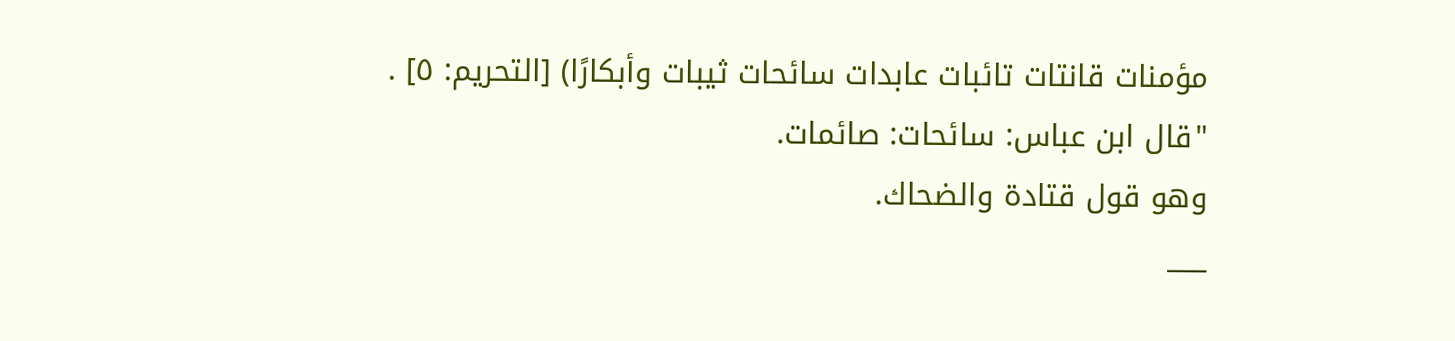مؤمنات قانتات تائبات عابدات سائحات ثيبات وأبكارًا) [التحريم: ٥] .
"قال ابن عباس: سائحات: صائمات.
وهو قول قتادة والضحاك.
___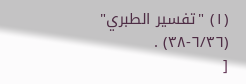(١) "تفسير الطبري" (٦/٣٦-٣٨) .
[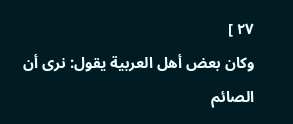٢٧ ]
وكان بعض أهل العربية يقول: نرى أن الصائم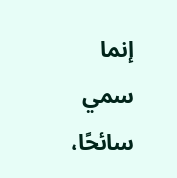إنما سمي سائحًا،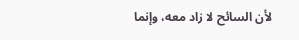لأن السائح لا زاد معه، وإنما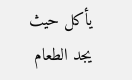يأكل حيث يجد الطعام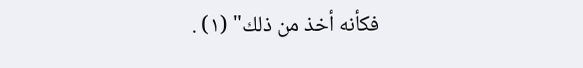فكأنه أخذ من ذلك" (١) .